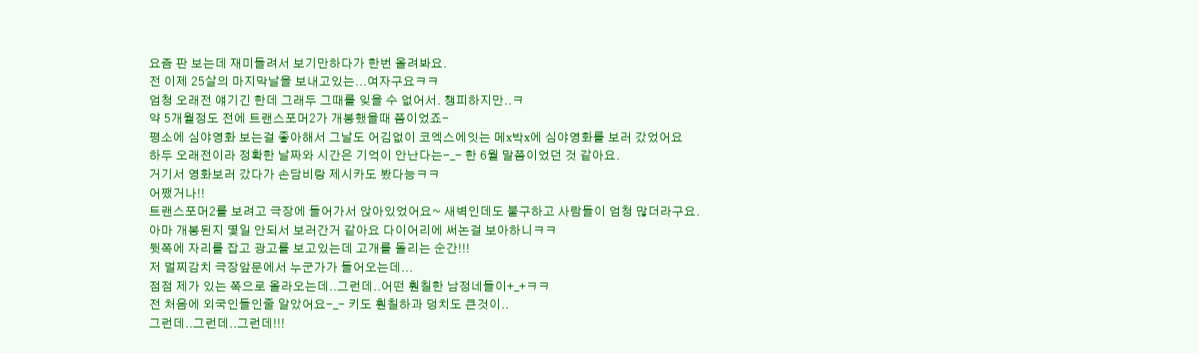요즘 판 보는데 재미들려서 보기만하다가 한번 올려봐요.
전 이제 25살의 마지막날을 보내고있는...여자구요ㅋㅋ
엄청 오래전 얘기긴 한데 그래두 그때를 잊을 수 없어서. 챙피하지만..ㅋ
약 5개월정도 전에 트랜스포머2가 개봉했을때 쯤이었죠-
평소에 심야영화 보는걸 좋아해서 그날도 어김없이 코엑스에잇는 메x박x에 심야영화를 보러 갔었어요
하두 오래전이라 정확한 날짜와 시간은 기억이 안난다는-_- 한 6월 말쯤이었던 것 같아요.
거기서 영화보러 갔다가 손담비랑 제시카도 봤다능ㅋㅋ
어쨌거나!!
트랜스포머2를 보려고 극장에 들어가서 앉아있었어요~ 새벽인데도 불구하고 사람들이 엄청 많더라구요.
아마 개봉된지 몇일 안되서 보러간거 같아요 다이어리에 써논걸 보아하니ㅋㅋ
뒷쪽에 자리를 잡고 광고를 보고있는데 고개를 돌리는 순간!!!
저 멀찌감치 극장앞문에서 누군가가 들어오는데...
점점 제가 있는 쪽으로 올라오는데..그런데..어떤 훤칠한 남정네들이+_+ㅋㅋ
전 처음에 외국인들인줄 알았어요-_- 키도 훤칠하과 덩치도 큰것이..
그런데..그런데..그런데!!!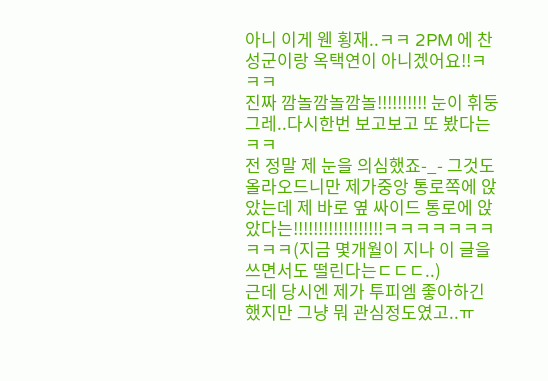아니 이게 웬 횡재..ㅋㅋ 2PM 에 찬성군이랑 옥택연이 아니겠어요!!ㅋㅋㅋ
진짜 깜놀깜놀깜놀!!!!!!!!!! 눈이 휘둥그레..다시한번 보고보고 또 봤다는ㅋㅋ
전 정말 제 눈을 의심했죠-_- 그것도 올라오드니만 제가중앙 통로쪽에 앉았는데 제 바로 옆 싸이드 통로에 앉았다는!!!!!!!!!!!!!!!!!!ㅋㅋㅋㅋㅋㅋㅋㅋㅋㅋ(지금 몇개월이 지나 이 글을 쓰면서도 떨린다는ㄷㄷㄷ..)
근데 당시엔 제가 투피엠 좋아하긴 했지만 그냥 뭐 관심정도였고..ㅠ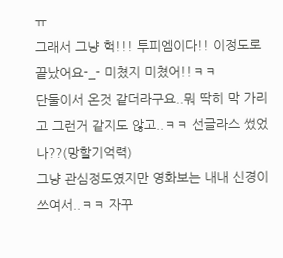ㅠ
그래서 그냥 헉!!! 투피엠이다!! 이정도로 끝났어요-_- 미쳤지 미쳤어!!ㅋㅋ
단둘이서 온것 같더라구요..뭐 딱히 막 가리고 그런거 같지도 않고..ㅋㅋ 선글라스 썼었나??(망할기억력)
그냥 관심정도였지만 영화보는 내내 신경이 쓰여서..ㅋㅋ 자꾸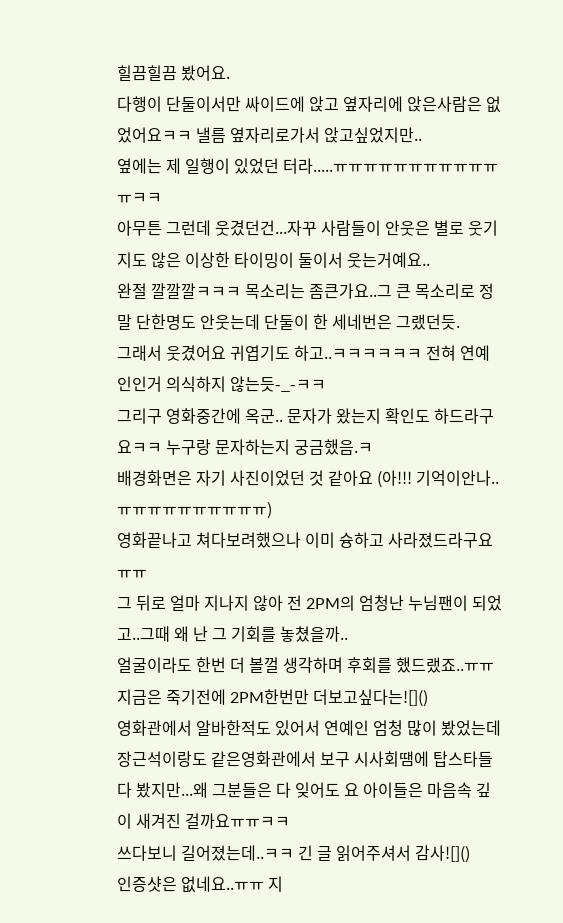힐끔힐끔 봤어요.
다행이 단둘이서만 싸이드에 앉고 옆자리에 앉은사람은 없었어요ㅋㅋ 낼름 옆자리로가서 앉고싶었지만..
옆에는 제 일행이 있었던 터라.....ㅠㅠㅠㅠㅠㅠㅠㅠㅠㅠㅠㅠㅋㅋ
아무튼 그런데 웃겼던건...자꾸 사람들이 안웃은 별로 웃기지도 않은 이상한 타이밍이 둘이서 웃는거예요..
완절 깔깔깔ㅋㅋㅋ 목소리는 좀큰가요..그 큰 목소리로 정말 단한명도 안웃는데 단둘이 한 세네번은 그랬던듯.
그래서 웃겼어요 귀엽기도 하고..ㅋㅋㅋㅋㅋㅋ 전혀 연예인인거 의식하지 않는듯-_-ㅋㅋ
그리구 영화중간에 옥군.. 문자가 왔는지 확인도 하드라구요ㅋㅋ 누구랑 문자하는지 궁금했음.ㅋ
배경화면은 자기 사진이었던 것 같아요 (아!!! 기억이안나..ㅠㅠㅠㅠㅠㅠㅠㅠㅠㅠ)
영화끝나고 쳐다보려했으나 이미 슝하고 사라졌드라구요ㅠㅠ
그 뒤로 얼마 지나지 않아 전 2PM의 엄청난 누님팬이 되었고..그때 왜 난 그 기회를 놓쳤을까..
얼굴이라도 한번 더 볼껄 생각하며 후회를 했드랬죠..ㅠㅠ지금은 죽기전에 2PM한번만 더보고싶다는![]()
영화관에서 알바한적도 있어서 연예인 엄청 많이 봤었는데 장근석이랑도 같은영화관에서 보구 시사회땜에 탑스타들 다 봤지만...왜 그분들은 다 잊어도 요 아이들은 마음속 깊이 새겨진 걸까요ㅠㅠㅋㅋ
쓰다보니 길어졌는데..ㅋㅋ 긴 글 읽어주셔서 감사![]()
인증샷은 없네요..ㅠㅠ 지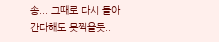송... 그때로 다시 돌아간다해도 못찍을듯..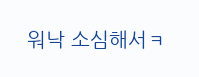워낙 소심해서ㅋ